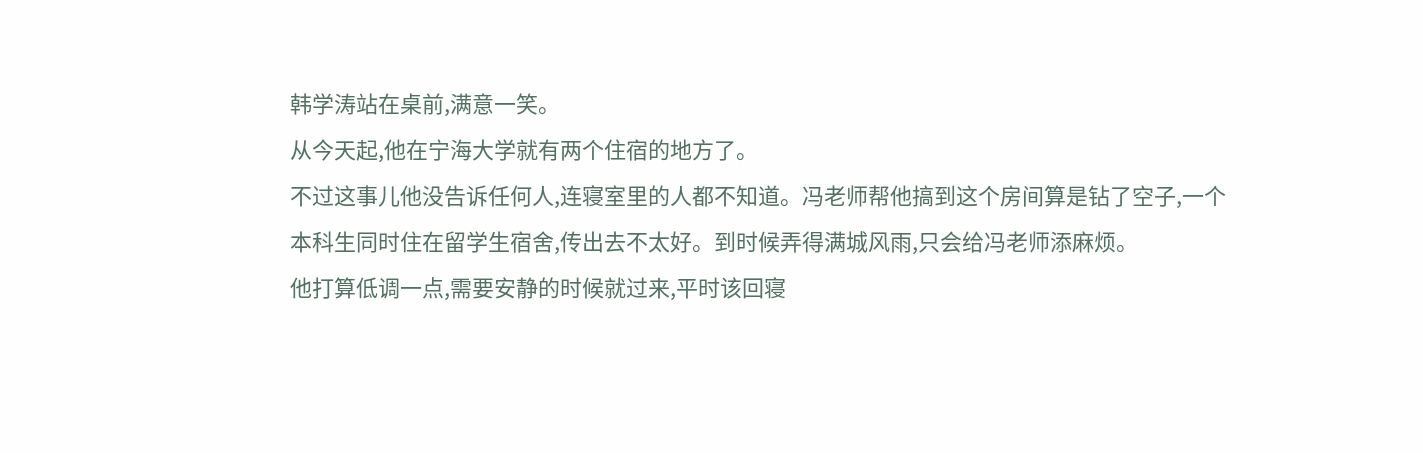韩学涛站在桌前,满意一笑。
从今天起,他在宁海大学就有两个住宿的地方了。
不过这事儿他没告诉任何人,连寝室里的人都不知道。冯老师帮他搞到这个房间算是钻了空子,一个本科生同时住在留学生宿舍,传出去不太好。到时候弄得满城风雨,只会给冯老师添麻烦。
他打算低调一点,需要安静的时候就过来,平时该回寝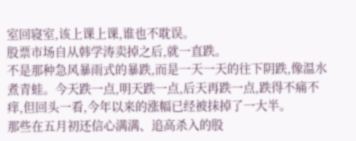室回寝室,该上课上课,谁也不耽误。
股票市场自从韩学涛卖掉之后,就一直跌。
不是那种急风暴雨式的暴跌,而是一天一天的往下阴跌,像温水煮青蛙。今天跌一点,明天跌一点,后天再跌一点,跌得不痛不痒,但回头一看,今年以来的涨幅已经被抹掉了一大半。
那些在五月初还信心满满、追高杀入的股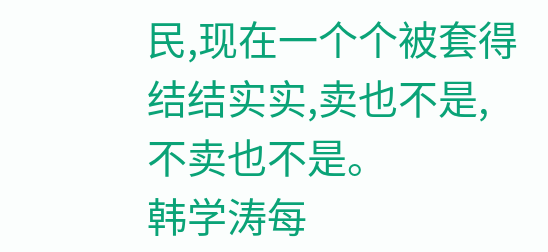民,现在一个个被套得结结实实,卖也不是,不卖也不是。
韩学涛每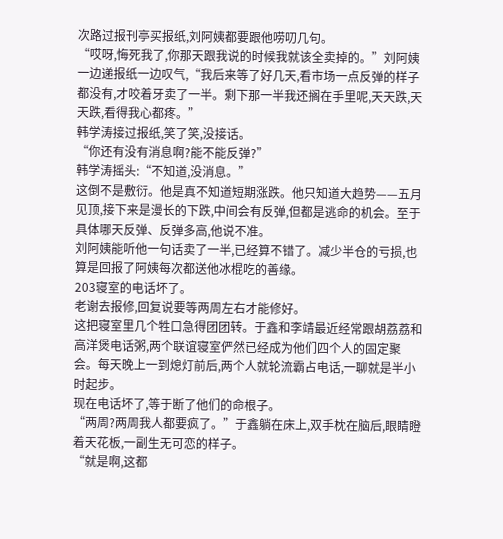次路过报刊亭买报纸,刘阿姨都要跟他唠叨几句。
“哎呀,悔死我了,你那天跟我说的时候我就该全卖掉的。”刘阿姨一边递报纸一边叹气,“我后来等了好几天,看市场一点反弹的样子都没有,才咬着牙卖了一半。剩下那一半我还搁在手里呢,天天跌,天天跌,看得我心都疼。”
韩学涛接过报纸,笑了笑,没接话。
“你还有没有消息啊?能不能反弹?”
韩学涛摇头:“不知道,没消息。”
这倒不是敷衍。他是真不知道短期涨跌。他只知道大趋势——五月见顶,接下来是漫长的下跌,中间会有反弹,但都是逃命的机会。至于具体哪天反弹、反弹多高,他说不准。
刘阿姨能听他一句话卖了一半,已经算不错了。减少半仓的亏损,也算是回报了阿姨每次都送他冰棍吃的善缘。
203寝室的电话坏了。
老谢去报修,回复说要等两周左右才能修好。
这把寝室里几个牲口急得团团转。于鑫和李靖最近经常跟胡荔荔和高洋煲电话粥,两个联谊寝室俨然已经成为他们四个人的固定聚会。每天晚上一到熄灯前后,两个人就轮流霸占电话,一聊就是半小时起步。
现在电话坏了,等于断了他们的命根子。
“两周?两周我人都要疯了。”于鑫躺在床上,双手枕在脑后,眼睛瞪着天花板,一副生无可恋的样子。
“就是啊,这都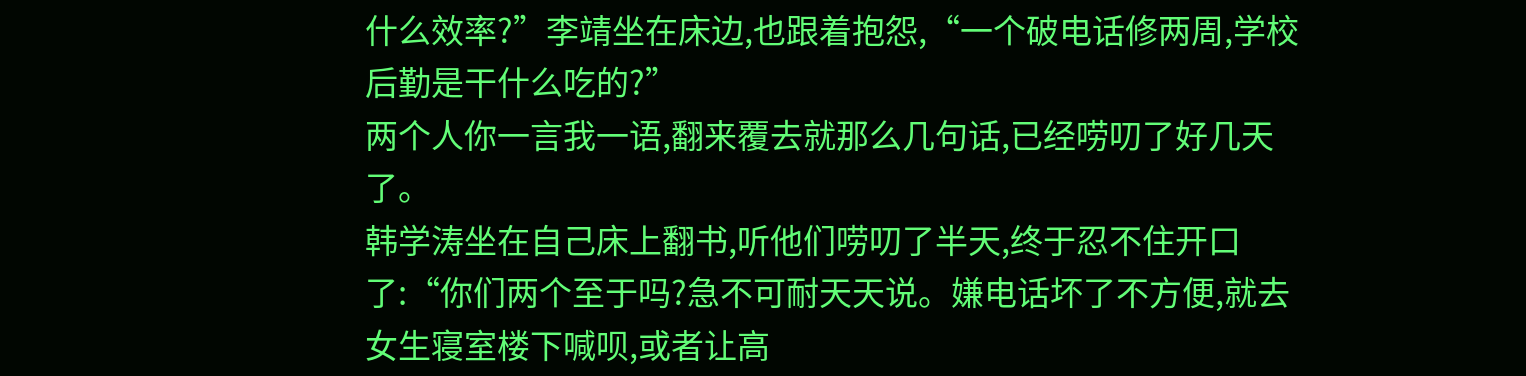什么效率?”李靖坐在床边,也跟着抱怨,“一个破电话修两周,学校后勤是干什么吃的?”
两个人你一言我一语,翻来覆去就那么几句话,已经唠叨了好几天了。
韩学涛坐在自己床上翻书,听他们唠叨了半天,终于忍不住开口了:“你们两个至于吗?急不可耐天天说。嫌电话坏了不方便,就去女生寝室楼下喊呗,或者让高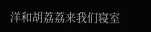洋和胡荔荔来我们寝室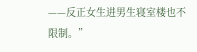——反正女生进男生寝室楼也不限制。”